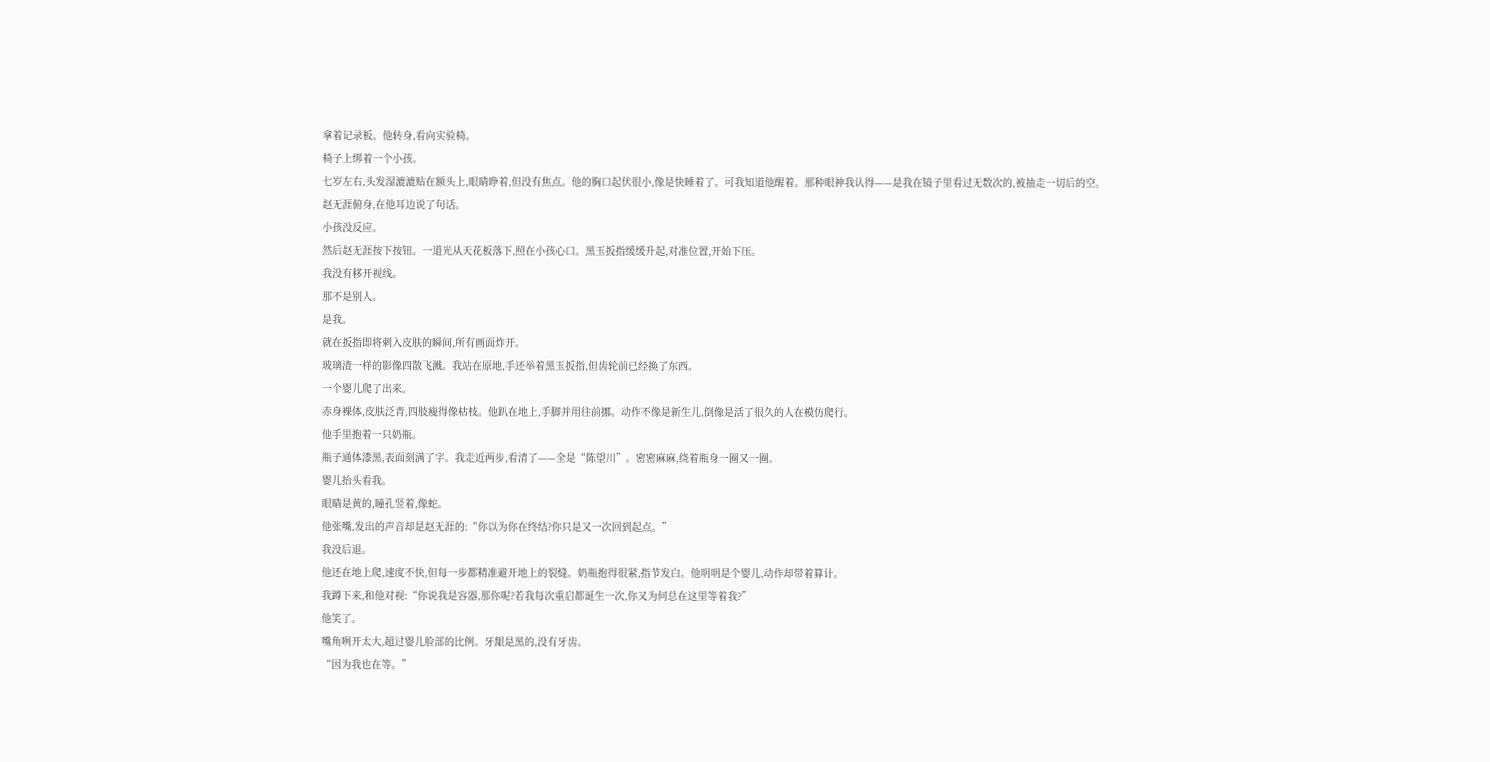拿着记录板。他转身,看向实验椅。
椅子上绑着一个小孩。
七岁左右,头发湿漉漉贴在额头上,眼睛睁着,但没有焦点。他的胸口起伏很小,像是快睡着了。可我知道他醒着。那种眼神我认得——是我在镜子里看过无数次的,被抽走一切后的空。
赵无涯俯身,在他耳边说了句话。
小孩没反应。
然后赵无涯按下按钮。一道光从天花板落下,照在小孩心口。黑玉扳指缓缓升起,对准位置,开始下压。
我没有移开视线。
那不是别人。
是我。
就在扳指即将刺入皮肤的瞬间,所有画面炸开。
玻璃渣一样的影像四散飞溅。我站在原地,手还举着黑玉扳指,但齿轮前已经换了东西。
一个婴儿爬了出来。
赤身裸体,皮肤泛青,四肢瘦得像枯枝。他趴在地上,手脚并用往前挪。动作不像是新生儿,倒像是活了很久的人在模仿爬行。
他手里抱着一只奶瓶。
瓶子通体漆黑,表面刻满了字。我走近两步,看清了——全是“陈望川”。密密麻麻,绕着瓶身一圈又一圈。
婴儿抬头看我。
眼睛是黄的,瞳孔竖着,像蛇。
他张嘴,发出的声音却是赵无涯的:“你以为你在终结?你只是又一次回到起点。”
我没后退。
他还在地上爬,速度不快,但每一步都精准避开地上的裂缝。奶瓶抱得很紧,指节发白。他明明是个婴儿,动作却带着算计。
我蹲下来,和他对视:“你说我是容器,那你呢?若我每次重启都诞生一次,你又为何总在这里等着我?”
他笑了。
嘴角咧开太大,超过婴儿脸部的比例。牙龈是黑的,没有牙齿。
“因为我也在等。”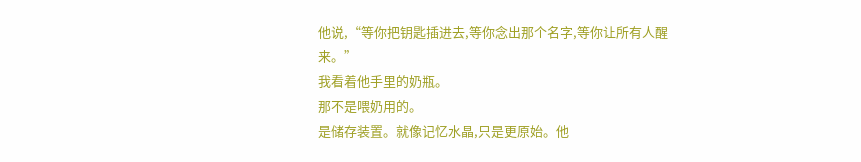他说,“等你把钥匙插进去,等你念出那个名字,等你让所有人醒来。”
我看着他手里的奶瓶。
那不是喂奶用的。
是储存装置。就像记忆水晶,只是更原始。他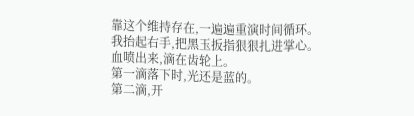靠这个维持存在,一遍遍重演时间循环。
我抬起右手,把黑玉扳指狠狠扎进掌心。
血喷出来,滴在齿轮上。
第一滴落下时,光还是蓝的。
第二滴,开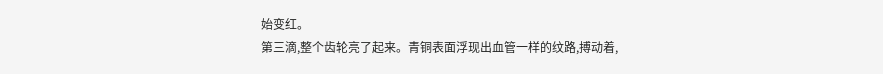始变红。
第三滴,整个齿轮亮了起来。青铜表面浮现出血管一样的纹路,搏动着,